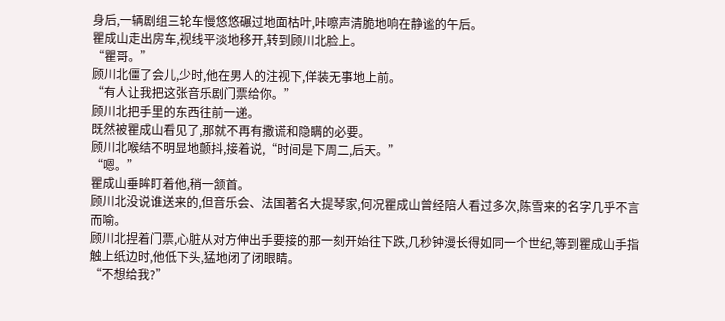身后,一辆剧组三轮车慢悠悠碾过地面枯叶,咔嚓声清脆地响在静谧的午后。
瞿成山走出房车,视线平淡地移开,转到顾川北脸上。
“瞿哥。”
顾川北僵了会儿,少时,他在男人的注视下,佯装无事地上前。
“有人让我把这张音乐剧门票给你。”
顾川北把手里的东西往前一递。
既然被瞿成山看见了,那就不再有撒谎和隐瞒的必要。
顾川北喉结不明显地颤抖,接着说,“时间是下周二,后天。”
“嗯。”
瞿成山垂眸盯着他,稍一颔首。
顾川北没说谁送来的,但音乐会、法国著名大提琴家,何况瞿成山曾经陪人看过多次,陈雪来的名字几乎不言而喻。
顾川北捏着门票,心脏从对方伸出手要接的那一刻开始往下跌,几秒钟漫长得如同一个世纪,等到瞿成山手指触上纸边时,他低下头,猛地闭了闭眼睛。
“不想给我?”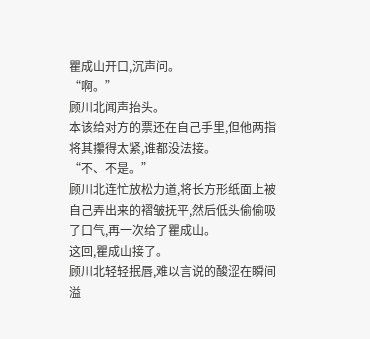瞿成山开口,沉声问。
“啊。”
顾川北闻声抬头。
本该给对方的票还在自己手里,但他两指将其攥得太紧,谁都没法接。
“不、不是。”
顾川北连忙放松力道,将长方形纸面上被自己弄出来的褶皱抚平,然后低头偷偷吸了口气,再一次给了瞿成山。
这回,瞿成山接了。
顾川北轻轻抿唇,难以言说的酸涩在瞬间溢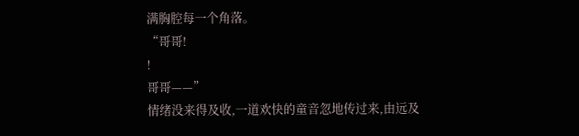满胸腔每一个角落。
“哥哥!
!
哥哥——”
情绪没来得及收,一道欢快的童音忽地传过来,由远及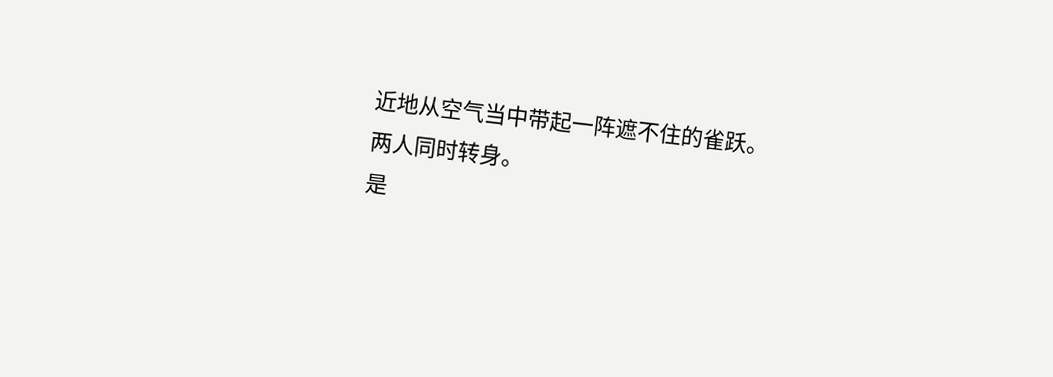近地从空气当中带起一阵遮不住的雀跃。
两人同时转身。
是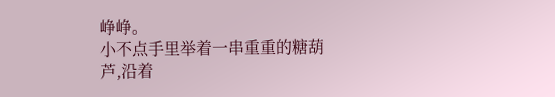峥峥。
小不点手里举着一串重重的糖葫芦,沿着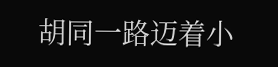胡同一路迈着小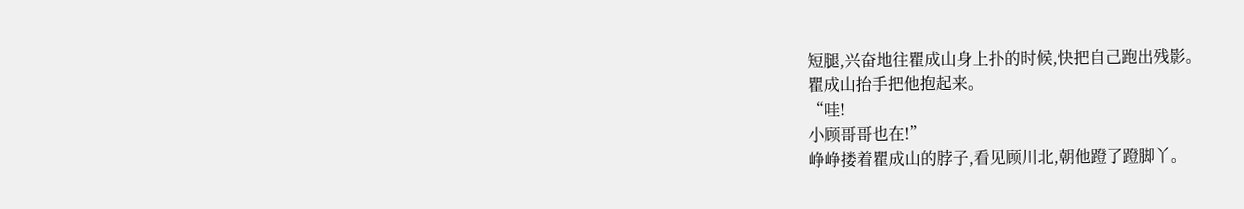短腿,兴奋地往瞿成山身上扑的时候,快把自己跑出残影。
瞿成山抬手把他抱起来。
“哇!
小顾哥哥也在!”
峥峥搂着瞿成山的脖子,看见顾川北,朝他蹬了蹬脚丫。